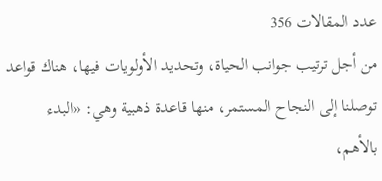عدد المقالات 356
من أجل ترتيب جوانب الحياة، وتحديد الأولويات فيها، هناك قواعد توصلنا إلى النجاح المستمر، منها قاعدة ذهبية وهي: «البدء بالأهم،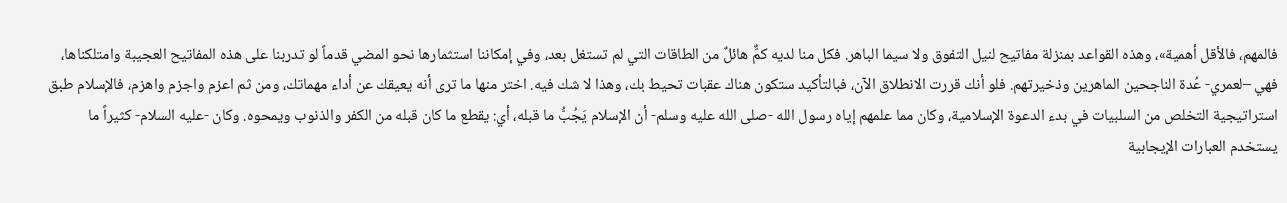فالمهم، فالأقل أهمية»، وهذه القواعد بمنزلة مفاتيح لنيل التفوق ولا سيما الباهر. فكل منا لديه كمٌّ هائلٌ من الطاقات التي لم تستغل بعد، وفي إمكاننا استثمارها نحو المضي قدماً لو تدربنا على هذه المفاتيح العجيبة وامتلكناها، فهي –لعمري- عُدة الناجحين الماهرين وذخيرتهم. فلو أنك قررت الانطلاق الآن، فبالتأكيد ستكون هناك عقبات تحيط بك، وهذا لا شك فيه. اختر منها ما ترى أنه يعيقك عن أداء مهماتك، ومن ثم اعزم واجزم واهزم، فالإسلام طبق استراتيجية التخلص من السلبيات في بدء الدعوة الإسلامية، وكان مما علمهم إياه رسول الله -صلى الله عليه وسلم- أن الإسلام يَجُبُّ ما قبله، أي: يقطع ما كان قبله من الكفر والذنوب ويمحوه. وكان -عليه السلام- كثيراً ما يستخدم العبارات الإيجابية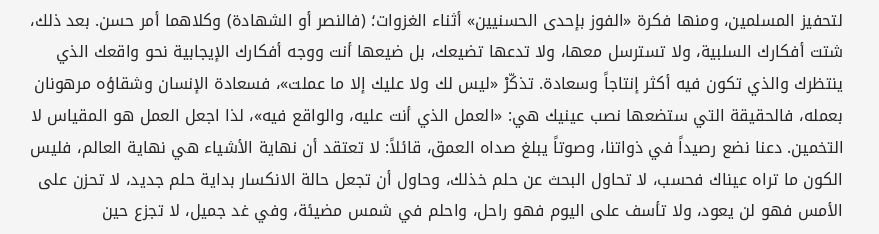لتحفيز المسلمين، ومنها فكرة «الفوز بإحدى الحسنيين» أثناء الغزوات؛ (فالنصر أو الشهادة) وكلاهما أمر حسن. بعد ذلك، شتت أفكارك السلبية، ولا تسترسل معها، ولا تدعها تضيعك، بل ضيعها أنت ووجه أفكارك الإيجابية نحو واقعك الذي ينتظرك والذي تكون فيه أكثر إنتاجاً وسعادة. تذكّرْ «ليس لك ولا عليك إلا ما عملت»، فسعادة الإنسان وشقاؤه مرهونان بعمله، فالحقيقة التي ستضعها نصب عينيك هي: «العمل الذي أنت عليه، والواقع فيه»، لذا اجعل العمل هو المقياس لا التخمين. دعنا نضع رصيداً في ذواتنا، وصوتاً يبلغ صداه العمق، قائلاً: لا تعتقد أن نهاية الأشياء هي نهاية العالم، فليس الكون ما تراه عيناك فحسب، لا تحاول البحث عن حلم خذلك، وحاول أن تجعل حالة الانكسار بداية حلم جديد، لا تحزن على الأمس فهو لن يعود، ولا تأسف على اليوم فهو راحل، واحلم في شمس مضيئة، وفي غد جميل، لا تجزع حين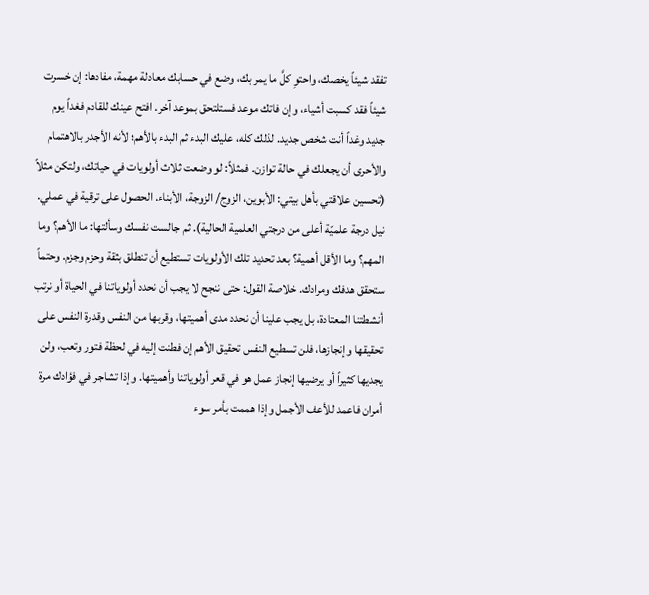تفقد شيئاً يخصك، واحتوِ كلَّ ما يمر بك، وضع في حسابك معادلة مهمة، مفادها: إن خسرت شيئاً فقد كسبت أشياء، وإن فاتك موعد فستلتحق بموعد آخر. افتح عينك للقادم فغداً يوم جديد وغداً أنت شخص جديد. لذلك كله، عليك البدء ثم البدء بالأهم؛ لأنه الأجدر بالاهتمام والأحرى أن يجعلك في حالة توازن. فمثلاً: لو وضعت ثلاث أولويات في حياتك، ولتكن مثلاً (تحسين علاقتي بأهل بيتي: الأبوين، الزوج/ الزوجة، الأبناء. الحصول على ترقية في عملي. نيل درجة علميّة أعلى من درجتي العلمية الحالية). ثم جالست نفسك وسألتها: ما الأهم؟ وما المهم؟ وما الأقل أهمية؟ بعد تحديد تلك الأولويات تستطيع أن تنطلق بثقة وحزم وجزم. وحتماً ستحقق هدفك ومرادك. خلاصة القول: حتى ننجح لا يجب أن نحدد أولوياتنا في الحياة أو نرتب أنشطتنا المعتادة، بل يجب علينا أن نحدد مدى أهميتها، وقربها من النفس وقدرة النفس على تحقيقها وإنجازها، فلن تسطيع النفس تحقيق الأهم إن فطنت إليه في لحظة فتور وتعب، ولن يجديها كثيراً أو يرضيها إنجاز عمل هو في قعر أولوياتنا وأهميتها. وإذا تشاجر في فؤادك مرة أمران فاعمد للأعف الأجمل وإذا هممت بأمر سوء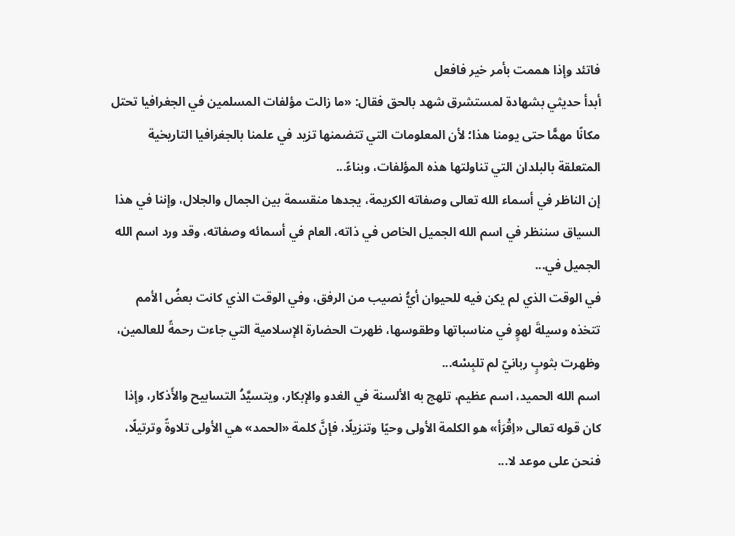فاتئد وإذا هممت بأمر خير فافعل
أبدأ حديثي بشهادة لمستشرق شهد بالحق فقال: «ما زالت مؤلفات المسلمين في الجغرافيا تحتل مكانًا مهمًّا حتى يومنا هذا؛ لأن المعلومات التي تتضمنها تزيد في علمنا بالجغرافيا التاريخية المتعلقة بالبلدان التي تناولتها هذه المؤلفات، وبناءً...
إن الناظر في أسماء الله تعالى وصفاته الكريمة، يجدها منقسمة بين الجمال والجلال، وإننا في هذا السياق سننظر في اسم الله الجميل الخاص في ذاته، العام في أسمائه وصفاته، وقد ورد اسم الله الجميل في...
في الوقت الذي لم يكن فيه للحيوان أيُّ نصيب من الرفق، وفي الوقت الذي كانت بعضُ الأمم تتخذه وسيلةَ لهوٍ في مناسباتها وطقوسها، ظهرت الحضارة الإسلامية التي جاءت رحمةً للعالمين، وظهرت بثوبٍ ربانيّ لم تلبِسْه...
اسم الله الحميد، اسم عظيم، تلهج به الألسنة في الغدو والإبكار، ويتسيَّدُ التسابيح والأَذكار، وإذا كان قوله تعالى «اِقْرَأ» هو الكلمة الأولى وحيًا وتنزيلًا، فإنَّ كلمة «الحمد» هي الأولى تلاوةً وترتيلًا، فنحن على موعد لا...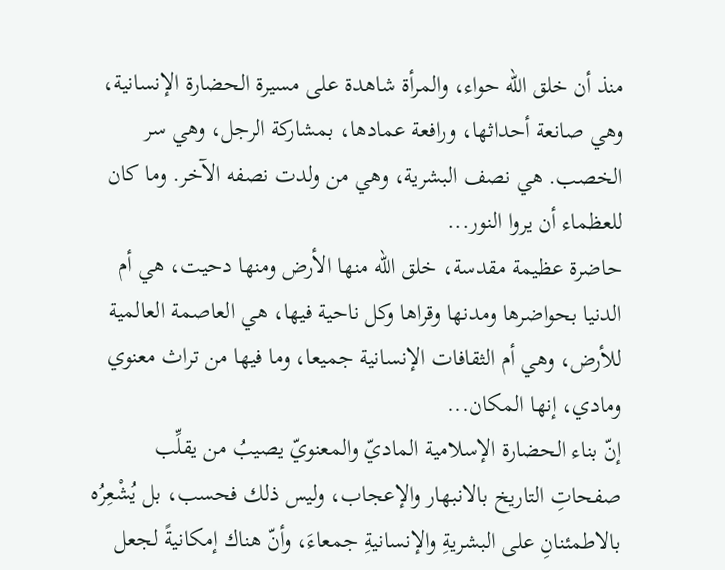منذ أن خلق الله حواء، والمرأة شاهدة على مسيرة الحضارة الإنسانية، وهي صانعة أحداثها، ورافعة عمادها، بمشاركة الرجل، وهي سر الخصب. هي نصف البشرية، وهي من ولدت نصفه الآخر. وما كان للعظماء أن يروا النور...
حاضرة عظيمة مقدسة، خلق الله منها الأرض ومنها دحيت، هي أم الدنيا بحواضرها ومدنها وقراها وكل ناحية فيها، هي العاصمة العالمية للأرض، وهي أم الثقافات الإنسانية جميعا، وما فيها من تراث معنوي ومادي، إنها المكان...
إنّ بناء الحضارة الإسلامية الماديّ والمعنويّ يصيبُ من يقلِّب صفحاتِ التاريخ بالانبهار والإعجاب، وليس ذلك فحسب، بل يُشْعِرُه بالاطمئنانِ على البشريةِ والإنسانيةِ جمعاءَ، وأنّ هناك إمكانيةً لجعل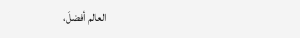العالم أفضلَ،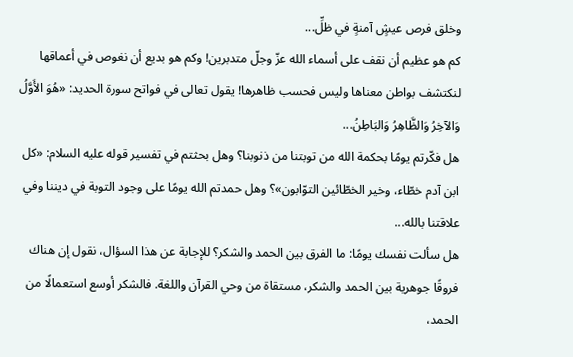وخلق فرص عيشٍ آمنةٍ في ظلِّ...
كم هو عظيم أن نقف على أسماء الله عزّ وجلّ متدبرين! وكم هو بديع أن نغوص في أعماقها لنكتشف بواطن معناها وليس فحسب ظاهرها! يقول تعالى في فواتح سورة الحديد: «هُوَ الأَوَّلُ وَالآخِرُ وَالظَّاهِرُ وَالبَاطِنُ...
هل فكّرتم يومًا بحكمة الله من توبتنا من ذنوبنا؟ وهل بحثتم في تفسير قوله عليه السلام: «كل ابن آدم خطّاء، وخير الخطّائين التوّابون»؟ وهل حمدتم الله يومًا على وجود التوبة في ديننا وفي علاقتنا بالله...
هل سألت نفسك يومًا: ما الفرق بين الحمد والشكر؟ للإجابة عن هذا السؤال، نقول إن هناك فروقًا جوهرية بين الحمد والشكر، مستقاة من وحي القرآن واللغة. فالشكر أوسع استعمالًا من الحمد،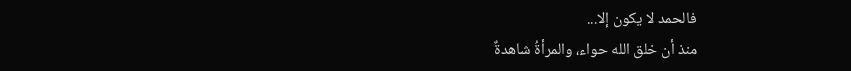فالحمد لا يكون إلا...
منذ أن خلق الله حواء، والمرأةُ شاهدةٌ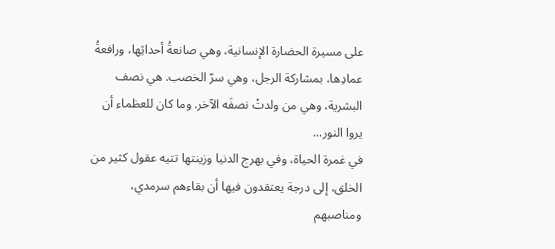على مسيرة الحضارة الإنسانية، وهي صانعةُ أحداثِها، ورافعةُ عمادِها، بمشاركة الرجل، وهي سرّ الخصب. هي نصف البشرية، وهي من ولدتْ نصفَه الآخر. وما كان للعظماء أن يروا النور...
في غمرة الحياة، وفي بهرج الدنيا وزينتها تتيه عقول كثير من الخلق، إلى درجة يعتقدون فيها أن بقاءهم سرمدي، ومناصبهم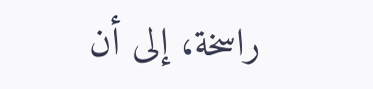راسخة، إلى أن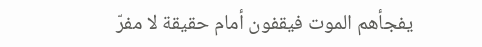يفجأهم الموت فيقفون أمام حقيقة لا مفرّ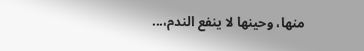منها، وحينها لا ينفع الندم،...